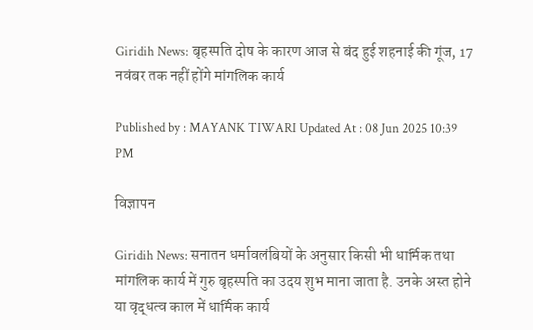Giridih News: बृहस्पति दोष के कारण आज से बंद हुई शहनाई की गूंज, 17 नवंबर तक नहीं होंगे मांगलिक कार्य

Published by : MAYANK TIWARI Updated At : 08 Jun 2025 10:39 PM

विज्ञापन

Giridih News: सनातन धर्मावलंबियों के अनुसार किसी भी धार्मिक तथा मांगलिक कार्य में गुरु बृहस्पति का उदय शुभ माना जाता है. उनके अस्त होने या वृद्धत्व काल में धार्मिक कार्य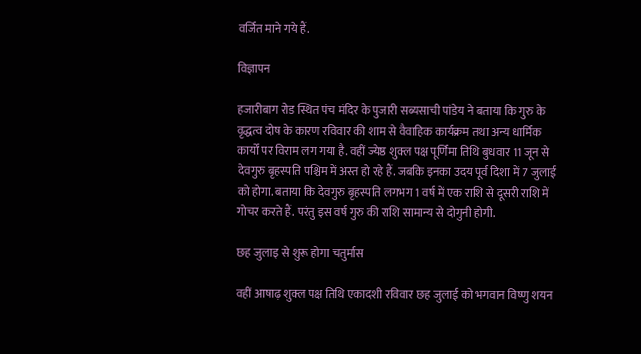वर्जित माने गये हैं.

विज्ञापन

हजारीबाग रोड स्थित पंच मंदिर के पुजारी सब्यसाची पांडेय ने बताया कि गुरु के वृद्धत्व दोष के कारण रविवार की शाम से वैवाहिक कार्यक्रम तथा अन्य धार्मिक कार्यों पर विराम लग गया है. वहीं ज्येष्ठ शुक्ल पक्ष पूर्णिमा तिथि बुधवार 11 जून से देवगुरु बृहस्पति पश्चिम में अस्त हो रहे हैं. जबकि इनका उदय पूर्व दिशा में 7 जुलाई को होगा. बताया कि देवगुरु बृहस्पति लगभग 1 वर्ष में एक राशि से दूसरी राशि में गोचर करते हैं. परंतु इस वर्ष गुरु की राशि सामान्य से दोगुनी होगी.

छह जुलाइ से शुरू होगा चतुर्मास

वहीं आषाढ़ शुक्ल पक्ष तिथि एकादशी रविवार छह जुलाई को भगवान विष्णु शयन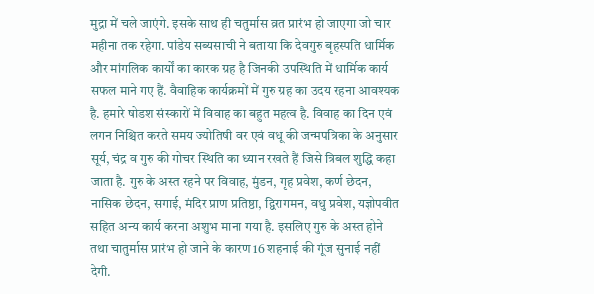मुद्रा में चले जाएंगे. इसके साथ ही चतुर्मास व्रत प्रारंभ हो जाएगा जो चार महीना तक रहेगा. पांडेय सब्यसाची ने बताया कि देवगुरु बृहस्पति धार्मिक और मांगलिक कार्यों का कारक ग्रह है जिनकी उपस्थिति में धार्मिक कार्य सफल माने गए हैं. वैवाहिक कार्यक्रमों में गुरु ग्रह का उदय रहना आवश्यक है. हमारे षोडश संस्कारों में विवाह का बहुत महत्व है. विवाह का दिन एवं लगन निश्चित करते समय ज्योतिषी वर एवं वधू की जन्मपत्रिका के अनुसार सूर्य, चंद्र व गुरु की गोचर स्थिति का ध्यान रखते हैं जिसे त्रिबल शुद्धि कहा जाता है. गुरु के अस्त रहने पर विवाह, मुंडन, गृह प्रवेश, कर्ण छेदन, नासिक छेदन, सगाई, मंदिर प्राण प्रतिष्ठा, द्विरागमन, वधु प्रवेश, यज्ञोपवीत सहित अन्य कार्य करना अशुभ माना गया है. इसलिए गुरु के अस्त होने तथा चातुर्मास प्रारंभ हो जाने के कारण 16 शहनाई की गूंज सुनाई नहीं देगी.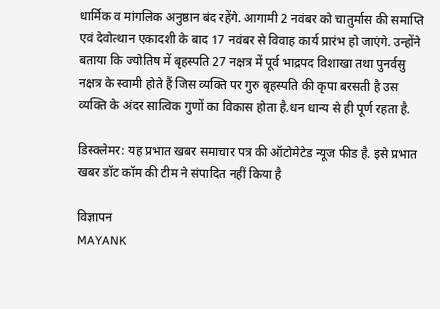धार्मिक व मांगलिक अनुष्ठान बंद रहेंगे. आगामी 2 नवंबर को चातुर्मास की समाप्ति एवं देवोत्थान एकादशी के बाद 17 नवंबर से विवाह कार्य प्रारंभ हो जाएंगे. उन्होंने बताया कि ज्योतिष में बृहस्पति 27 नक्षत्र में पूर्व भाद्रपद विशाखा तथा पुनर्वसु नक्षत्र के स्वामी होते हैं जिस व्यक्ति पर गुरु बृहस्पति की कृपा बरसती है उस व्यक्ति के अंदर सात्विक गुणों का विकास होता है.धन धान्य से ही पूर्ण रहता है.

डिस्क्लेमर: यह प्रभात खबर समाचार पत्र की ऑटोमेटेड न्यूज फीड है. इसे प्रभात खबर डॉट कॉम की टीम ने संपादित नहीं किया है

विज्ञापन
MAYANK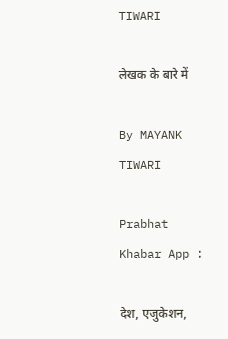TIWARI

लेखक के बारे में

By MAYANK TIWARI

Prabhat Khabar App :

देश, एजुकेशन,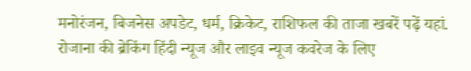मनोरंजन, बिजनेस अपडेट, धर्म, क्रिकेट, राशिफल की ताजा खबरें पढ़ें यहां. रोजाना की ब्रेकिंग हिंदी न्यूज और लाइव न्यूज कवरेज के लिए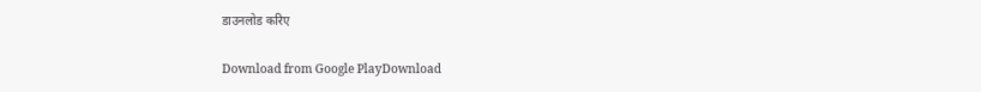डाउनलोड करिए

Download from Google PlayDownload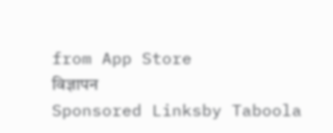from App Store
विज्ञापन
Sponsored Linksby Taboola